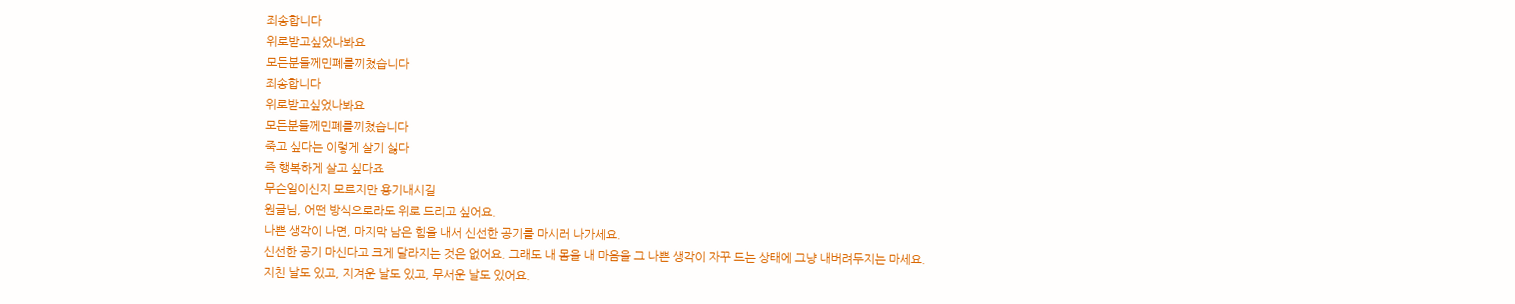죄송합니다
위로받고싶었나봐요
모든분들께민폐를끼쳤습니다
죄송합니다
위로받고싶었나봐요
모든분들께민폐를끼쳤습니다
죽고 싶다는 이렇게 살기 싫다
즉 행복하게 살고 싶다죠
무슨일이신지 모르지만 용기내시길
원글님, 어떤 방식으로라도 위로 드리고 싶어요.
나쁜 생각이 나면, 마지막 남은 힘을 내서 신선한 공기를 마시러 나가세요.
신선한 공기 마신다고 크게 달라지는 것은 없어요. 그래도 내 몸을 내 마음을 그 나쁜 생각이 자꾸 드는 상태에 그냥 내버려두지는 마세요.
지친 날도 있고, 지겨운 날도 있고, 무서운 날도 있어요.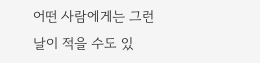어떤 사람에게는 그런 날이 적을 수도 있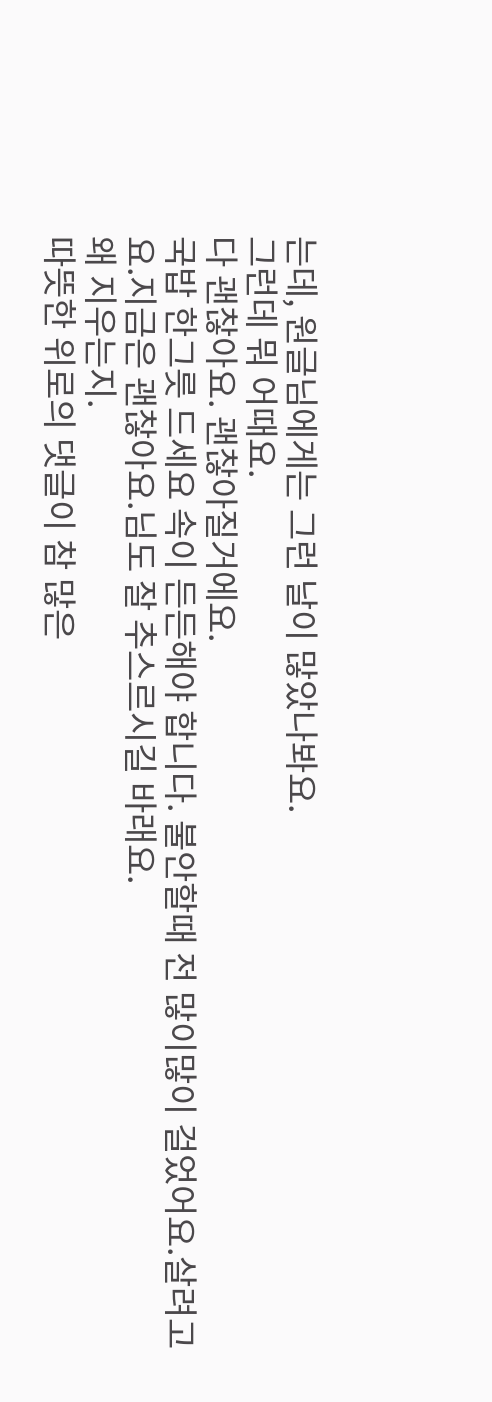는데, 원글님에게는 그런 날이 많았나봐요.
그런데 뭐 어때요.
다 괜찮아요. 괜찮아질거에요.
국밥 한그릇 드세요 속이 든든해야 합니다. 불안할때 전 많이많이 걸었어요.살려고요.지금은 괜찮아요.님도 잘 추스르시길 바래요.
왜 지우는지.
따뜻한 위로의 댓글이 참 많은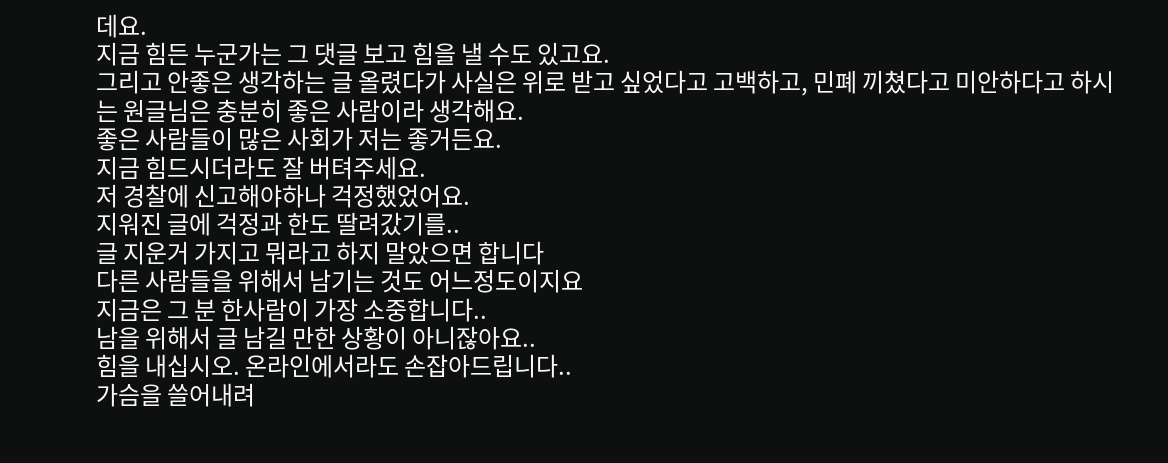데요.
지금 힘든 누군가는 그 댓글 보고 힘을 낼 수도 있고요.
그리고 안좋은 생각하는 글 올렸다가 사실은 위로 받고 싶었다고 고백하고, 민폐 끼쳤다고 미안하다고 하시는 원글님은 충분히 좋은 사람이라 생각해요.
좋은 사람들이 많은 사회가 저는 좋거든요.
지금 힘드시더라도 잘 버텨주세요.
저 경찰에 신고해야하나 걱정했었어요.
지워진 글에 걱정과 한도 딸려갔기를..
글 지운거 가지고 뭐라고 하지 말았으면 합니다
다른 사람들을 위해서 남기는 것도 어느정도이지요
지금은 그 분 한사람이 가장 소중합니다..
남을 위해서 글 남길 만한 상황이 아니잖아요..
힘을 내십시오. 온라인에서라도 손잡아드립니다..
가슴을 쓸어내려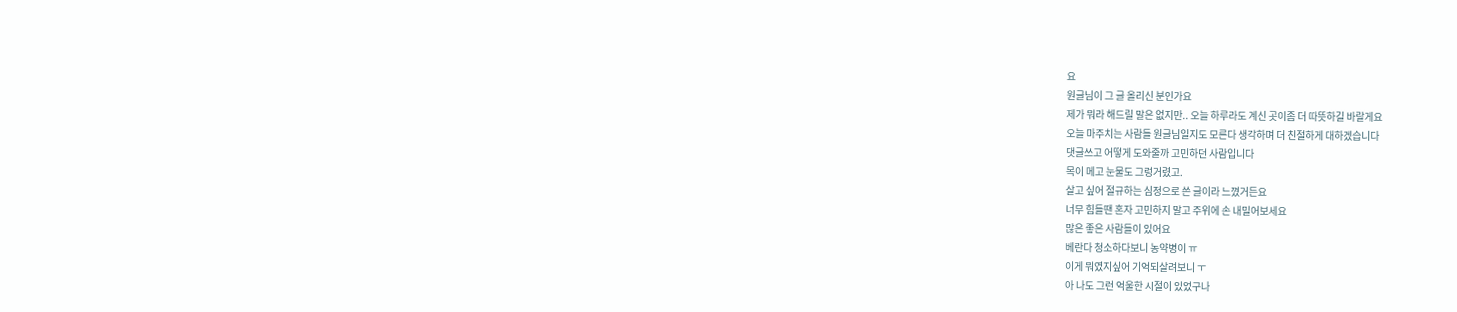요
원글님이 그 글 올리신 분인가요
제가 뭐라 해드릴 말은 없지만.. 오늘 하루라도 계신 곳이좀 더 따뜻하길 바랄게요
오늘 마주치는 사람들 원글님일지도 모른다 생각하며 더 친절하게 대하겠습니다
댓글쓰고 어떻게 도와줄까 고민하던 사람입니다
목이 메고 눈물도 그렁거렸고.
살고 싶어 절규하는 심정으로 쓴 글이라 느꼈거든요
너무 힘들땐 혼자 고민하지 말고 주위에 손 내밀어보세요
많은 좋은 사람들이 있어요
베란다 청소하다보니 농약병이 ㅠ
이게 뭐였지싶어 기억되살려보니 ㅜ
아 나도 그런 억울한 시절이 있었구나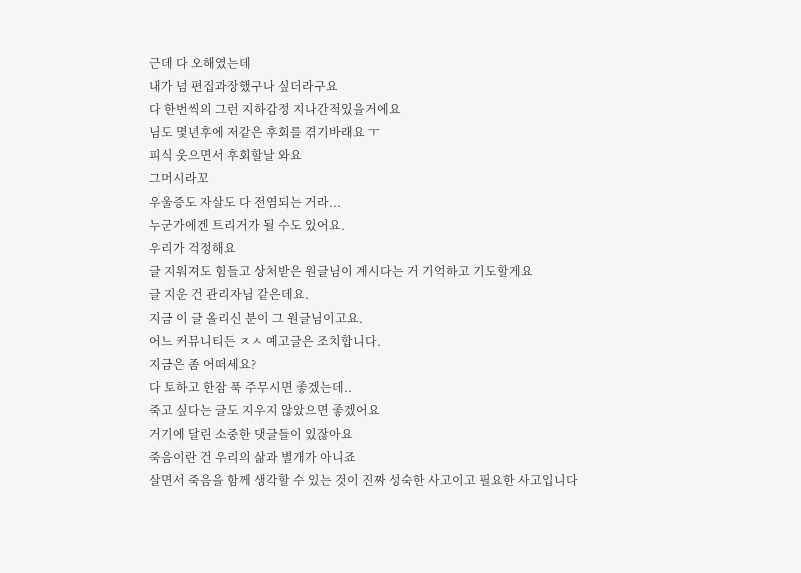근데 다 오해였는데
내가 넘 편집과장했구나 싶더라구요
다 한번씩의 그런 지하감정 지나간적있을거에요
님도 몇년후에 저같은 후회를 겪기바래요 ㅜ
피식 웃으면서 후회할날 와요
그머시라꼬
우울증도 자살도 다 전염되는 거라...
누군가에겐 트리거가 될 수도 있어요.
우리가 걱정해요
글 지워져도 힘들고 상처받은 원글님이 계시다는 거 기억하고 기도할게요
글 지운 건 관리자님 같은데요.
지금 이 글 올리신 분이 그 원글님이고요.
어느 커뮤니티든 ㅈㅅ 예고글은 조치합니다.
지금은 좀 어떠세요?
다 토하고 한잠 푹 주무시면 좋겠는데..
죽고 싶다는 글도 지우지 않았으면 좋겠어요
거기에 달린 소중한 댓글들이 있잖아요
죽음이란 건 우리의 삶과 별개가 아니죠
살면서 죽음을 함께 생각할 수 있는 것이 진짜 성숙한 사고이고 필요한 사고입니다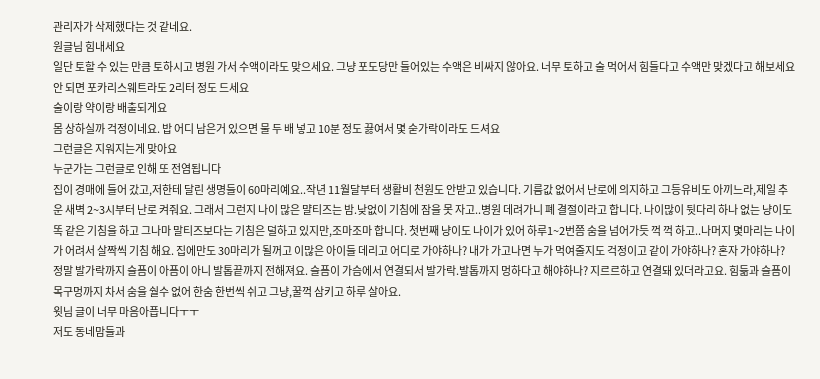관리자가 삭제했다는 것 같네요.
원글님 힘내세요
일단 토할 수 있는 만큼 토하시고 병원 가서 수액이라도 맞으세요. 그냥 포도당만 들어있는 수액은 비싸지 않아요. 너무 토하고 술 먹어서 힘들다고 수액만 맞겠다고 해보세요
안 되면 포카리스웨트라도 2리터 정도 드세요
술이랑 약이랑 배출되게요
몸 상하실까 걱정이네요. 밥 어디 남은거 있으면 물 두 배 넣고 10분 정도 끓여서 몇 숟가락이라도 드셔요
그런글은 지워지는게 맞아요
누군가는 그런글로 인해 또 전염됩니다
집이 경매에 들어 갔고,저한테 달린 생명들이 60마리예요..작년 11월달부터 생활비 천원도 안받고 있습니다. 기름값 없어서 난로에 의지하고 그등유비도 아끼느라,제일 추운 새벽 2~3시부터 난로 켜줘요. 그래서 그런지 나이 많은 먈티즈는 밤.낮없이 기침에 잠을 못 자고..병원 데려가니 폐 결절이라고 합니다. 나이많이 뒷다리 하나 없는 냥이도 똑 같은 기침을 하고 그나마 말티즈보다는 기침은 덜하고 있지만,조마조마 합니다. 첫번째 냥이도 나이가 있어 하루1~2번쯤 숨을 넘어가듯 꺽 꺽 하고..나머지 몇마리는 나이가 어려서 살짝씩 기침 해요. 집에만도 30마리가 될꺼고 이많은 아이들 데리고 어디로 가야하나? 내가 가고나면 누가 먹여줄지도 걱정이고 같이 가야하나? 혼자 가야하나? 정말 발가락까지 슬픔이 아픔이 아니 발톱끝까지 전해져요. 슬픔이 가슴에서 연결되서 발가락.발톱까지 멍하다고 해야하나? 지르르하고 연결돼 있더라고요. 힘듦과 슬픔이 목구멍까지 차서 숨을 숼수 없어 한숨 한번씩 쉬고 그냥,꿀꺽 삼키고 하루 살아요.
윗님 글이 너무 마음아픕니다ㅜㅜ
저도 동네맘들과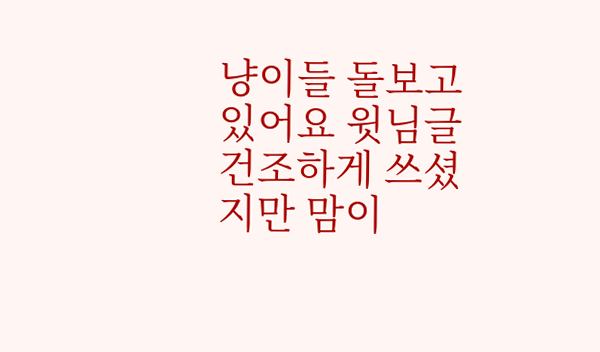냥이들 돌보고있어요 윗님글 건조하게 쓰셨지만 맘이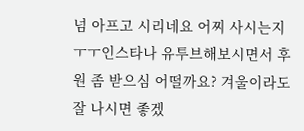넘 아프고 시리네요 어찌 사시는지ㅜㅜ인스타나 유투브해보시면서 후원 좀 받으심 어떨까요? 겨울이라도 잘 나시면 좋겠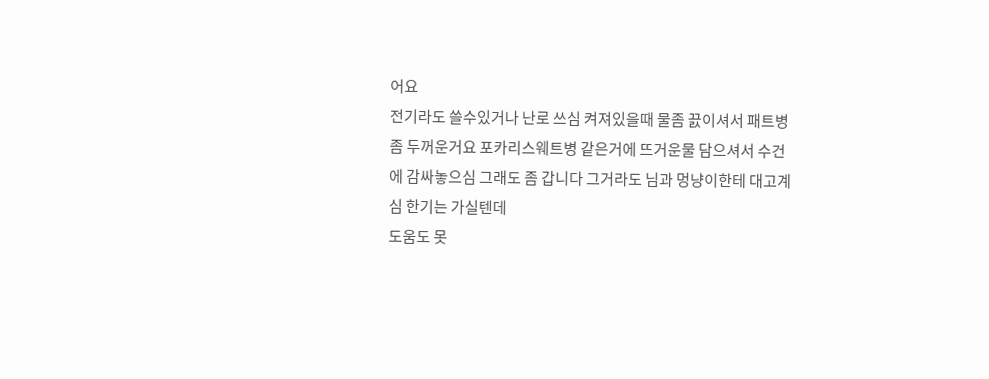어요
전기라도 쓸수있거나 난로 쓰심 켜져있을때 물좀 끐이셔서 패트병 좀 두꺼운거요 포카리스웨트병 같은거에 뜨거운물 담으셔서 수건에 감싸놓으심 그래도 좀 갑니다 그거라도 님과 멍냥이한테 대고계심 한기는 가실텐데
도움도 못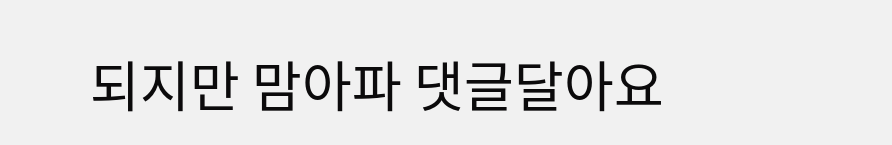되지만 맘아파 댓글달아요